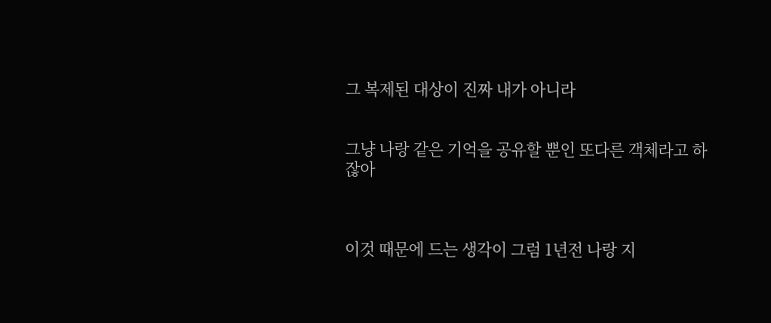그 복제된 대상이 진짜 내가 아니라


그냥 나랑 같은 기억을 공유할 뿐인 또다른 객체라고 하잖아



이것 때문에 드는 생각이 그럼 1년전 나랑 지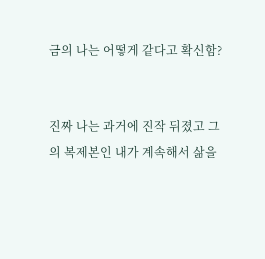금의 나는 어떻게 같다고 확신함?


진짜 나는 과거에 진작 뒤졌고 그의 복제본인 내가 계속해서 삶을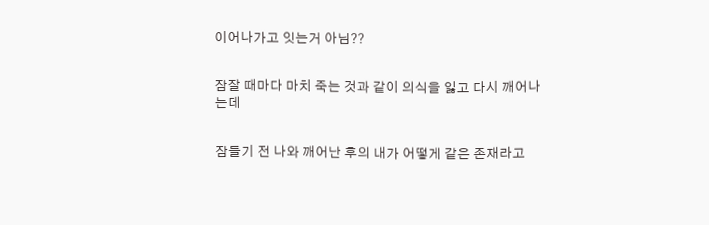이어나가고 잇는거 아님??


잠잘 때마다 마치 죽는 것과 같이 의식을 잃고 다시 깨어나는데


잠들기 전 나와 깨어난 후의 내가 어떻게 같은 존재라고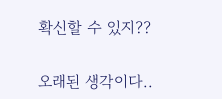확신할 수 있지??


오래된 생각이다..